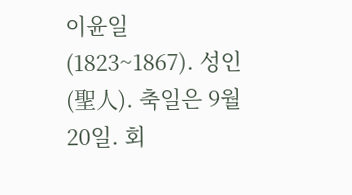이윤일(1823~1867). 성인(聖人). 축일은 9월 20일. 회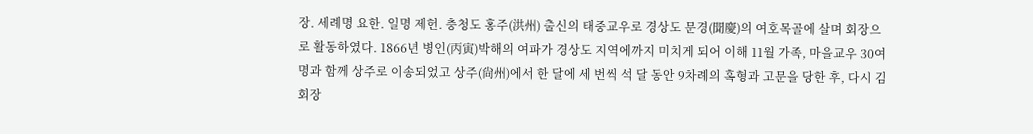장. 세례명 요한. 일명 제헌. 충청도 홍주(洪州) 출신의 태중교우로 경상도 문경(聞慶)의 여호목골에 살며 회장으로 활동하였다. 1866년 병인(丙寅)박해의 여파가 경상도 지역에까지 미치게 되어 이해 11월 가족, 마을교우 30여명과 함께 상주로 이송되었고 상주(尙州)에서 한 달에 세 번씩 석 달 동안 9차례의 혹형과 고문을 당한 후, 다시 김 회장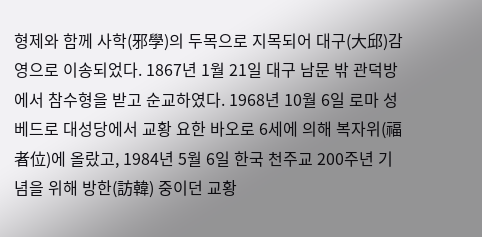형제와 함께 사학(邪學)의 두목으로 지목되어 대구(大邱)감영으로 이송되었다. 1867년 1월 21일 대구 남문 밖 관덕방에서 참수형을 받고 순교하였다. 1968년 10월 6일 로마 성 베드로 대성당에서 교황 요한 바오로 6세에 의해 복자위(福者位)에 올랐고, 1984년 5월 6일 한국 천주교 200주년 기념을 위해 방한(訪韓) 중이던 교황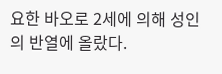요한 바오로 2세에 의해 성인의 반열에 올랐다.